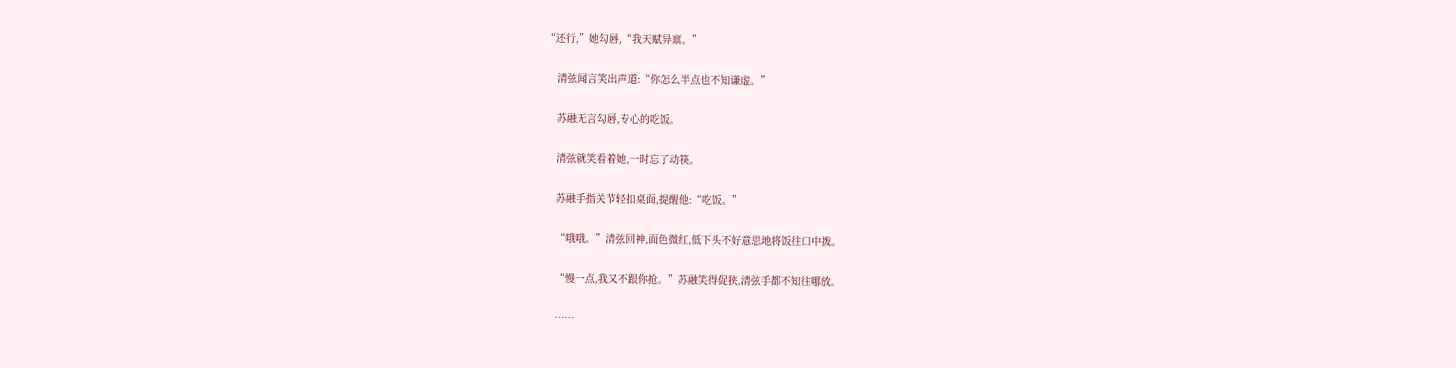“还行,”她勾唇,“我天赋异禀。”

    清弦闻言笑出声道:“你怎么半点也不知谦虚。”

    苏融无言勾唇,专心的吃饭。

    清弦就笑看着她,一时忘了动筷。

    苏融手指关节轻扣桌面,提醒他:“吃饭。”

    “哦哦。”清弦回神,面色微红,低下头不好意思地将饭往口中拨。

    “慢一点,我又不跟你抢。”苏融笑得促狭,清弦手都不知往哪放。

    ……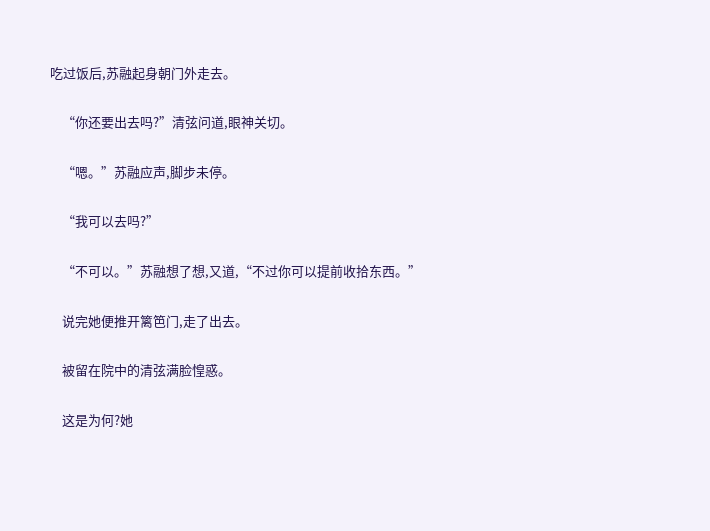吃过饭后,苏融起身朝门外走去。

    “你还要出去吗?”清弦问道,眼神关切。

    “嗯。”苏融应声,脚步未停。

    “我可以去吗?”

    “不可以。”苏融想了想,又道,“不过你可以提前收拾东西。”

    说完她便推开篱笆门,走了出去。

    被留在院中的清弦满脸惶惑。

    这是为何?她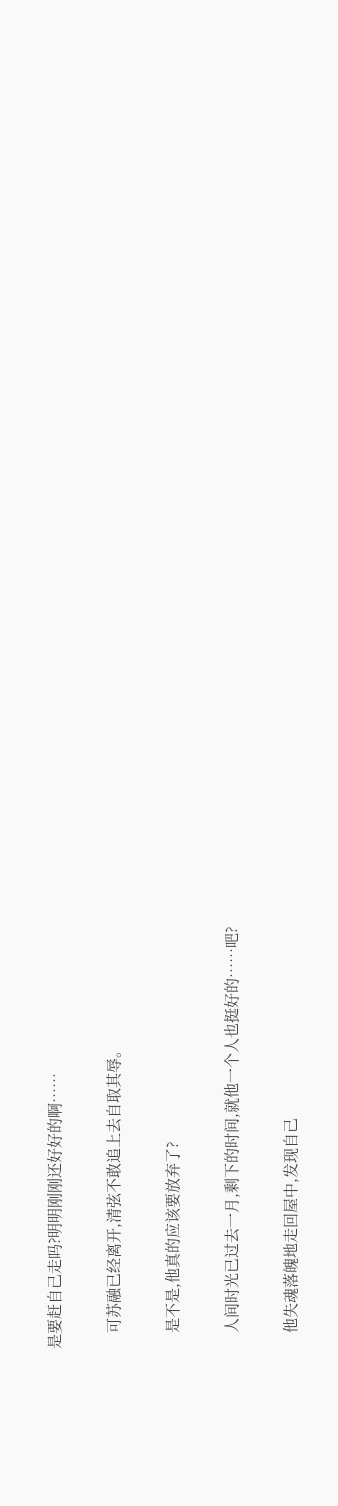是要赶自己走吗?明明刚刚还好好的啊……

    可苏融已经离开,清弦不敢追上去自取其辱。

    是不是,他真的应该要放弃了?

    人间时光已过去一月,剩下的时间,就他一个人也挺好的……吧?

    他失魂落魄地走回屋中,发现自己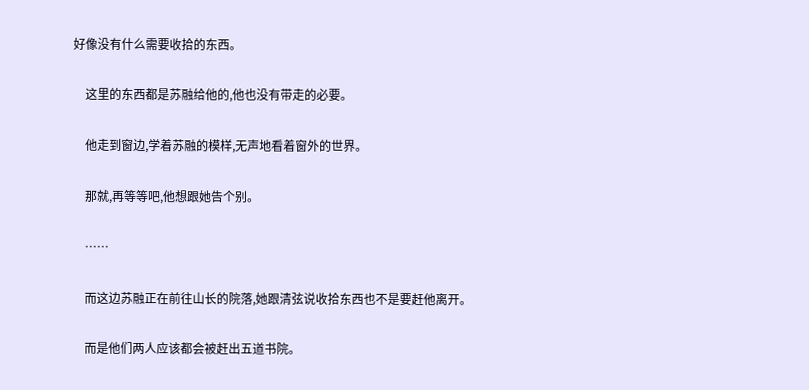好像没有什么需要收拾的东西。

    这里的东西都是苏融给他的,他也没有带走的必要。

    他走到窗边,学着苏融的模样,无声地看着窗外的世界。

    那就,再等等吧,他想跟她告个别。

    ……

    而这边苏融正在前往山长的院落,她跟清弦说收拾东西也不是要赶他离开。

    而是他们两人应该都会被赶出五道书院。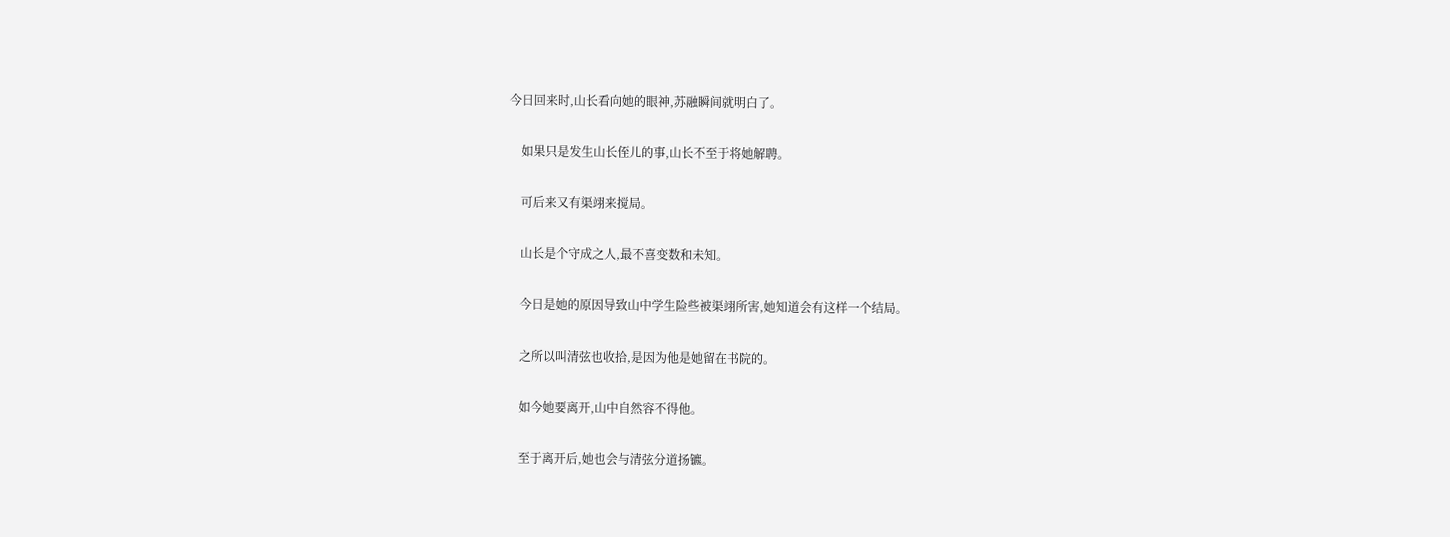今日回来时,山长看向她的眼神,苏融瞬间就明白了。

    如果只是发生山长侄儿的事,山长不至于将她解聘。

    可后来又有渠翊来搅局。

    山长是个守成之人,最不喜变数和未知。

    今日是她的原因导致山中学生险些被渠翊所害,她知道会有这样一个结局。

    之所以叫清弦也收拾,是因为他是她留在书院的。

    如今她要离开,山中自然容不得他。

    至于离开后,她也会与清弦分道扬镳。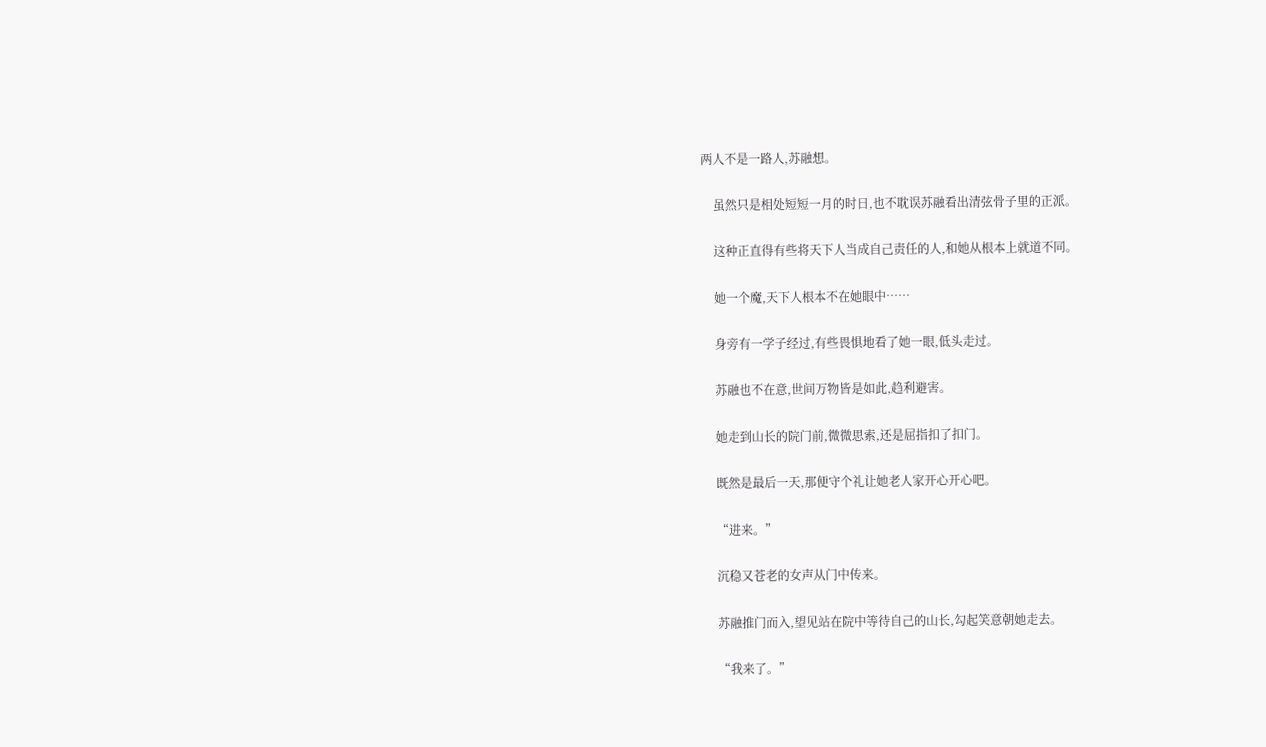两人不是一路人,苏融想。

    虽然只是相处短短一月的时日,也不耽误苏融看出清弦骨子里的正派。

    这种正直得有些将天下人当成自己责任的人,和她从根本上就道不同。

    她一个魔,天下人根本不在她眼中……

    身旁有一学子经过,有些畏惧地看了她一眼,低头走过。

    苏融也不在意,世间万物皆是如此,趋利避害。

    她走到山长的院门前,微微思索,还是屈指扣了扣门。

    既然是最后一天,那便守个礼让她老人家开心开心吧。

    “进来。”

    沉稳又苍老的女声从门中传来。

    苏融推门而入,望见站在院中等待自己的山长,勾起笑意朝她走去。

    “我来了。”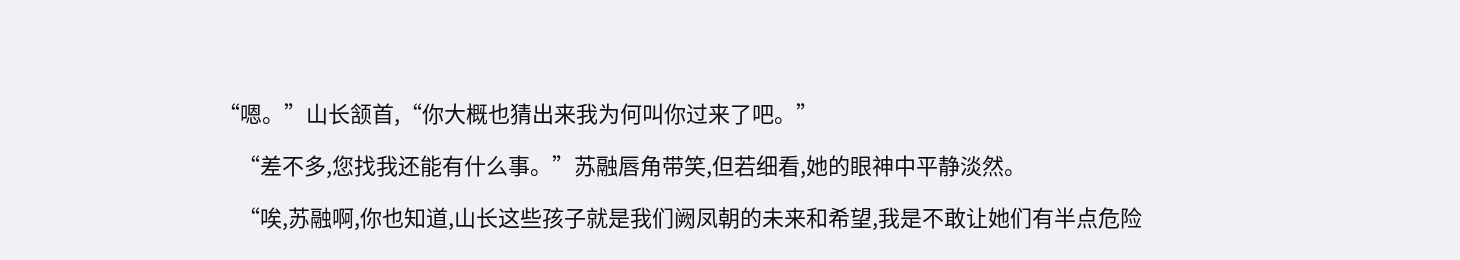“嗯。”山长颔首,“你大概也猜出来我为何叫你过来了吧。”

    “差不多,您找我还能有什么事。”苏融唇角带笑,但若细看,她的眼神中平静淡然。

    “唉,苏融啊,你也知道,山长这些孩子就是我们阙凤朝的未来和希望,我是不敢让她们有半点危险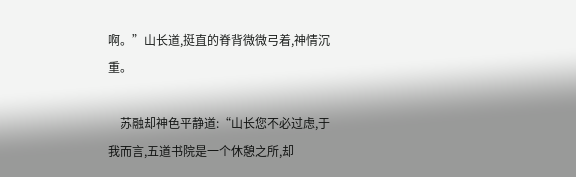啊。”山长道,挺直的脊背微微弓着,神情沉重。

    苏融却神色平静道:“山长您不必过虑,于我而言,五道书院是一个休憩之所,却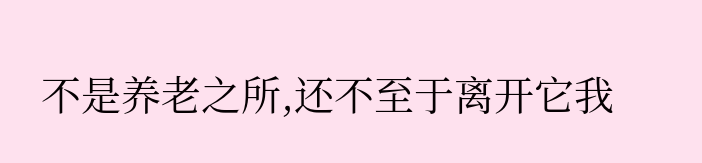不是养老之所,还不至于离开它我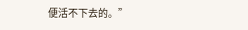便活不下去的。”